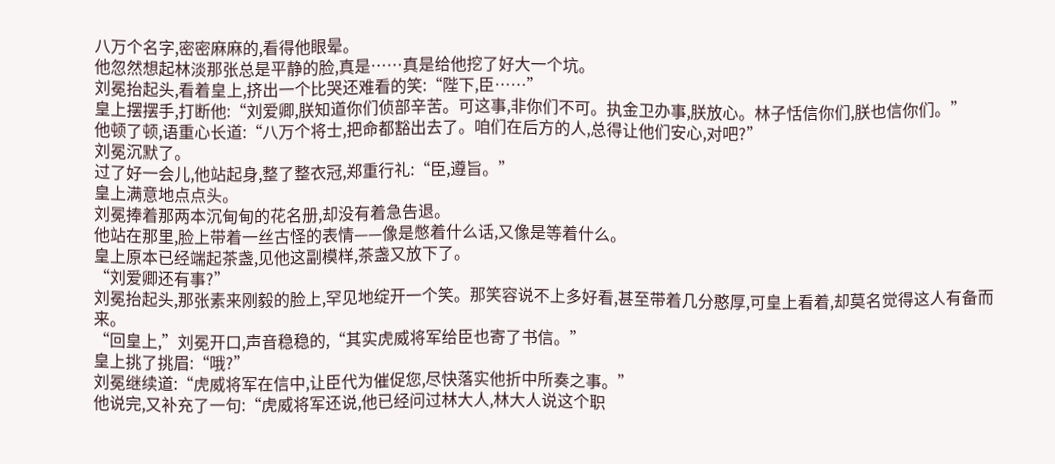八万个名字,密密麻麻的,看得他眼晕。
他忽然想起林淡那张总是平静的脸,真是……真是给他挖了好大一个坑。
刘冕抬起头,看着皇上,挤出一个比哭还难看的笑:“陛下,臣……”
皇上摆摆手,打断他:“刘爱卿,朕知道你们侦部辛苦。可这事,非你们不可。执金卫办事,朕放心。林子恬信你们,朕也信你们。”
他顿了顿,语重心长道:“八万个将士,把命都豁出去了。咱们在后方的人,总得让他们安心,对吧?”
刘冕沉默了。
过了好一会儿,他站起身,整了整衣冠,郑重行礼:“臣,遵旨。”
皇上满意地点点头。
刘冕捧着那两本沉甸甸的花名册,却没有着急告退。
他站在那里,脸上带着一丝古怪的表情——像是憋着什么话,又像是等着什么。
皇上原本已经端起茶盏,见他这副模样,茶盏又放下了。
“刘爱卿还有事?”
刘冕抬起头,那张素来刚毅的脸上,罕见地绽开一个笑。那笑容说不上多好看,甚至带着几分憨厚,可皇上看着,却莫名觉得这人有备而来。
“回皇上,”刘冕开口,声音稳稳的,“其实虎威将军给臣也寄了书信。”
皇上挑了挑眉:“哦?”
刘冕继续道:“虎威将军在信中,让臣代为催促您,尽快落实他折中所奏之事。”
他说完,又补充了一句:“虎威将军还说,他已经问过林大人,林大人说这个职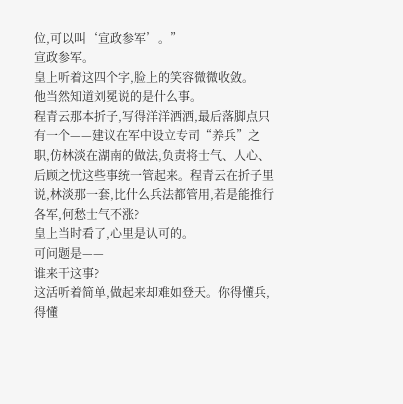位,可以叫‘宣政参军’。”
宣政参军。
皇上听着这四个字,脸上的笑容微微收敛。
他当然知道刘冕说的是什么事。
程青云那本折子,写得洋洋洒洒,最后落脚点只有一个——建议在军中设立专司“养兵”之职,仿林淡在湖南的做法,负责将士气、人心、后顾之忧这些事统一管起来。程青云在折子里说,林淡那一套,比什么兵法都管用,若是能推行各军,何愁士气不涨?
皇上当时看了,心里是认可的。
可问题是——
谁来干这事?
这活听着简单,做起来却难如登天。你得懂兵,得懂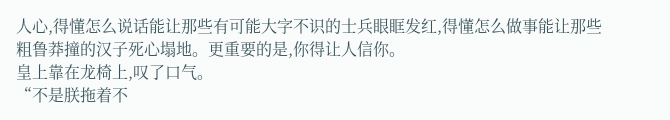人心,得懂怎么说话能让那些有可能大字不识的士兵眼眶发红,得懂怎么做事能让那些粗鲁莽撞的汉子死心塌地。更重要的是,你得让人信你。
皇上靠在龙椅上,叹了口气。
“不是朕拖着不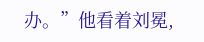办。”他看着刘冕,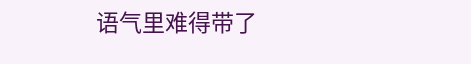语气里难得带了